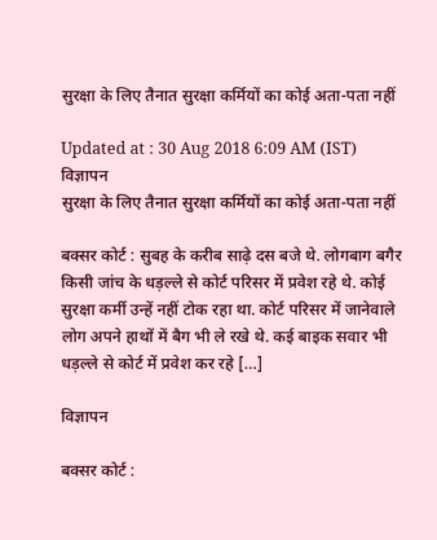सुरक्षा के लिए तैनात सुरक्षा कर्मियों का कोई अता-पता नहीं

Updated at : 30 Aug 2018 6:09 AM (IST)
विज्ञापन
सुरक्षा के लिए तैनात सुरक्षा कर्मियों का कोई अता-पता नहीं

बक्सर कोर्ट : सुबह के करीब साढ़े दस बजे थे. लोगबाग बगैर किसी जांच के धड़ल्ले से कोर्ट परिसर में प्रवेश रहे थे. कोई सुरक्षा कर्मी उन्हें नहीं टोक रहा था. कोर्ट परिसर में जानेवाले लोग अपने हाथों में बैग भी ले रखे थे. कई बाइक सवार भी धड़ल्ले से कोर्ट में प्रवेश कर रहे […]

विज्ञापन

बक्सर कोर्ट :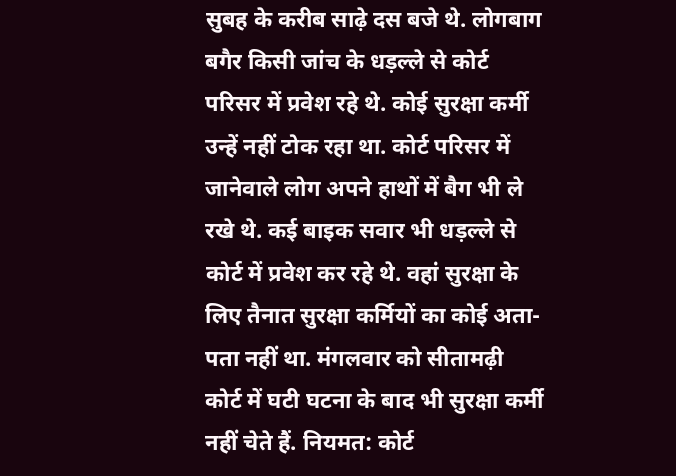सुबह के करीब साढ़े दस बजे थे. लोगबाग बगैर किसी जांच के धड़ल्ले से कोर्ट परिसर में प्रवेश रहे थे. कोई सुरक्षा कर्मी उन्हें नहीं टोक रहा था. कोर्ट परिसर में जानेवाले लोग अपने हाथों में बैग भी ले रखे थे. कई बाइक सवार भी धड़ल्ले से कोर्ट में प्रवेश कर रहे थे. वहां सुरक्षा के लिए तैनात सुरक्षा कर्मियों का कोई अता-पता नहीं था. मंगलवार को सीतामढ़ी कोर्ट में घटी घटना के बाद भी सुरक्षा कर्मी नहीं चेते हैं. नियमत: कोर्ट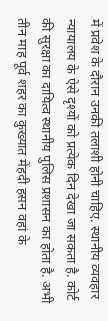में प्रवेश के दौरान उनकी तलाशी होनी चाहिए. स्थानीय व्यवहार न्यायालय के ऐसे दृश्यों को प्रत्येक दिन देखा जा सकता है. कोर्ट की सुरक्षा का दायित्व स्थानीय पुलिस प्रशासन का होता है. अभी तीन माह पूर्व शहर का कुख्यात मेंहदी हसन वहां के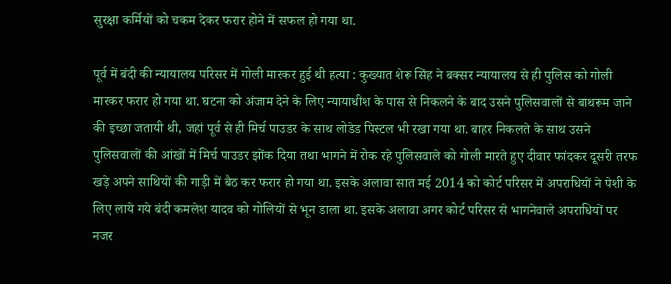सुरक्षा कर्मियों को चकम देकर फरार होने में सफल हो गया था.

पूर्व में बंदी की न्यायालय परिसर में गोली मारकर हुई थी हत्या : कुख्यात शेरू सिंह ने बक्सर न्यायालय से ही पुलिस को गोली मारकर फरार हो गया था. घटना को अंजाम देने के लिए न्यायाधीश के पास से निकलने के बाद उसने पुलिसवालों से बाथरूम जाने की इच्छा जतायी थी, जहां पूर्व से ही मिर्च पाउडर के साथ लोडेड पिस्टल भी रखा गया था. बाहर निकलते के साथ उसने पुलिसवालों की आंखों में मिर्च पाउडर झोंक दिया तथा भागने में रोक रहे पुलिसवाले को गोली मारते हुए दीवार फांदकर दूसरी तरफ खड़े अपने साथियों की गाड़ी में बैठ कर फरार हो गया था. इसके अलावा सात मई 2014 को कोर्ट परिसर में अपराधियों ने पेशी के लिए लाये गये बंदी कमलेश यादव को गोलियों से भून डाला था. इसके अलावा अगर कोर्ट परिसर से भागनेवाले अपराधियों पर नजर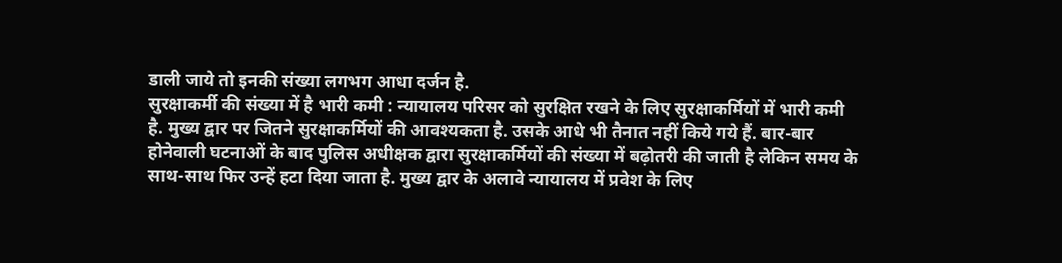डाली जाये तो इनकी संख्या लगभग आधा दर्जन है.
सुरक्षाकर्मी की संख्या में है भारी कमी : न्यायालय परिसर को सुरक्षित रखने के लिए सुरक्षाकर्मियों में भारी कमी है. मुख्य द्वार पर जितने सुरक्षाकर्मियों की आवश्यकता है. उसके आधे भी तैनात नहीं किये गये हैं. बार-बार होनेवाली घटनाओं के बाद पुलिस अधीक्षक द्वारा सुरक्षाकर्मियों की संख्या में बढ़ोतरी की जाती है लेकिन समय के साथ-साथ फिर उन्हें हटा दिया जाता है. मुख्य द्वार के अलावे न्यायालय में प्रवेश के लिए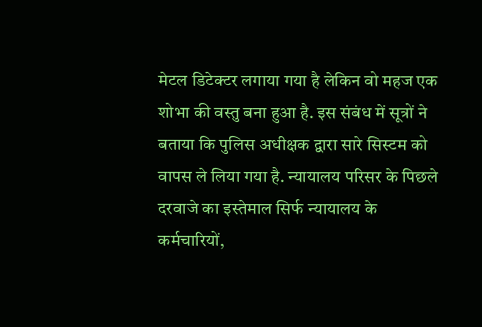मेटल डिटेक्टर लगाया गया है लेकिन वो महज एक शोभा की वस्तु बना हुआ है. इस संबंध में सूत्रों ने बताया कि पुलिस अधीक्षक द्वारा सारे सिस्टम को वापस ले लिया गया है. न्यायालय परिसर के पिछले दरवाजे का इस्तेमाल सिर्फ न्यायालय के कर्मचारियों,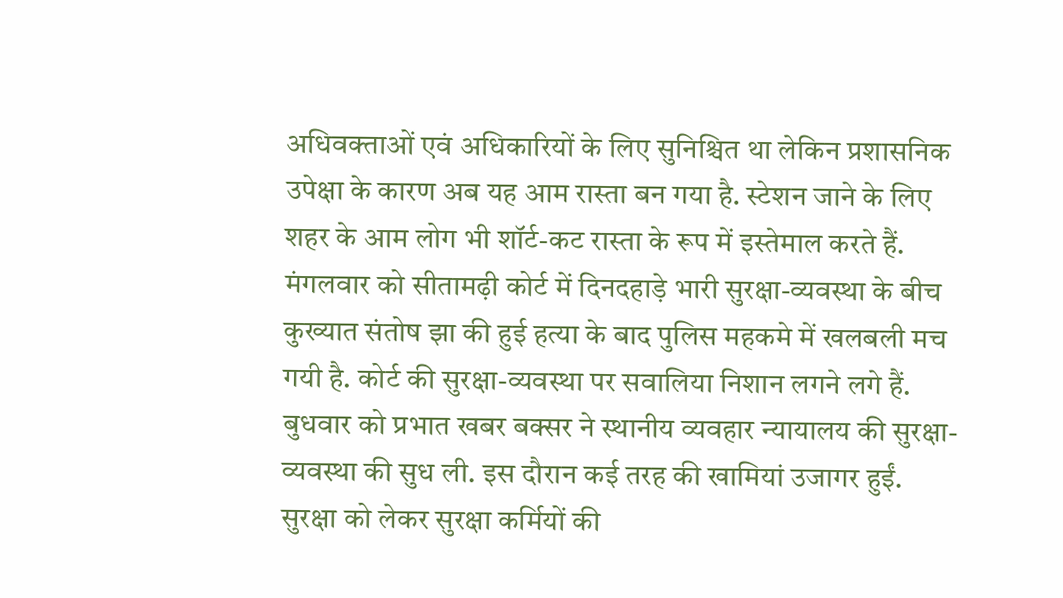अधिवक्ताओं एवं अधिकारियों के लिए सुनिश्चित था लेकिन प्रशासनिक उपेक्षा के कारण अब यह आम रास्ता बन गया है. स्टेशन जाने के लिए शहर के आम लोग भी शॉर्ट-कट रास्ता के रूप में इस्तेमाल करते हैं.
मंगलवार को सीतामढ़ी कोर्ट में दिनदहाड़े भारी सुरक्षा-व्यवस्था के बीच कुख्यात संतोष झा की हुई हत्या के बाद पुलिस महकमे में खलबली मच गयी है. कोर्ट की सुरक्षा-व्यवस्था पर सवालिया निशान लगने लगे हैं. बुधवार को प्रभात खबर बक्सर ने स्थानीय व्यवहार न्यायालय की सुरक्षा-व्यवस्था की सुध ली. इस दौरान कई तरह की खामियां उजागर हुईं. सुरक्षा को लेकर सुरक्षा कर्मियों की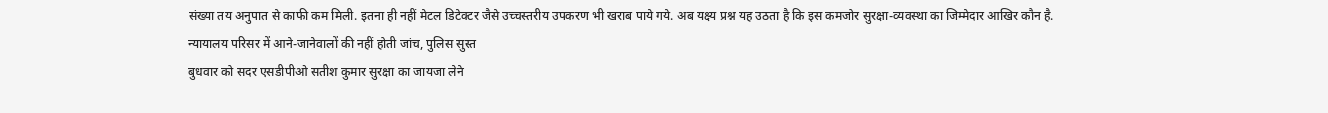संख्या तय अनुपात से काफी कम मिली. इतना ही नहीं मेटल डिटेक्टर जैसे उच्चस्तरीय उपकरण भी खराब पाये गये. अब यक्ष्य प्रश्न यह उठता है कि इस कमजोर सुरक्षा-व्यवस्था का जिम्मेदार आखिर कौन है.
न्यायालय परिसर में आने-जानेवालों की नहीं होती जांच, पुलिस सुस्त
बुधवार को सदर एसडीपीओ सतीश कुमार सुरक्षा का जायजा लेने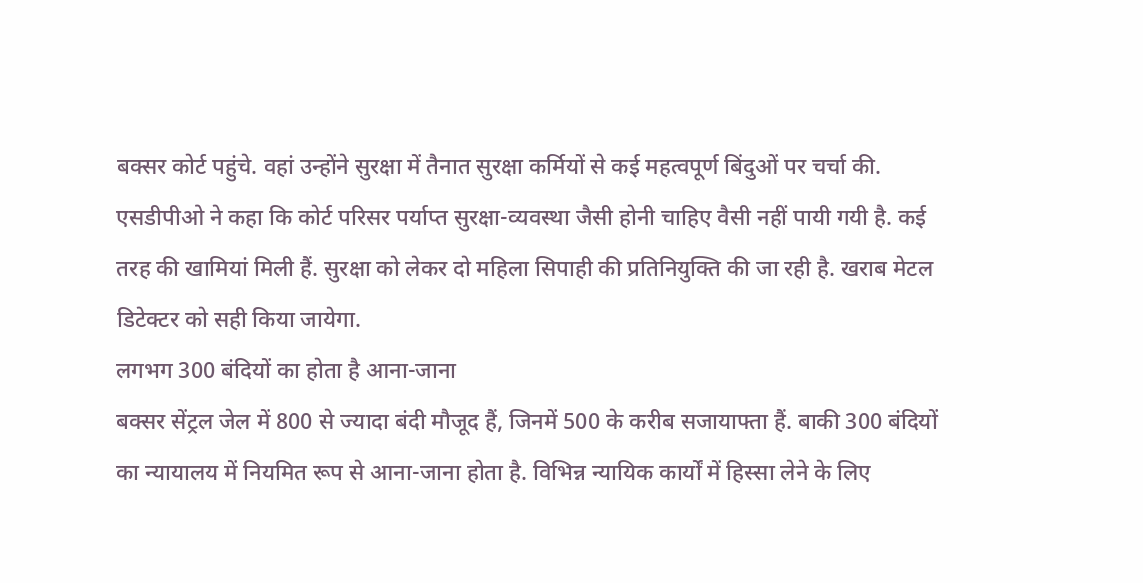बक्सर कोर्ट पहुंचे. वहां उन्होंने सुरक्षा में तैनात सुरक्षा कर्मियों से कई महत्वपूर्ण बिंदुओं पर चर्चा की. एसडीपीओ ने कहा कि कोर्ट परिसर पर्याप्त सुरक्षा-व्यवस्था जैसी होनी चाहिए वैसी नहीं पायी गयी है. कई तरह की खामियां मिली हैं. सुरक्षा को लेकर दो महिला सिपाही की प्रतिनियुक्ति की जा रही है. खराब मेटल डिटेक्टर को सही किया जायेगा.
लगभग 300 बंदियों का होता है आना-जाना
बक्सर सेंट्रल जेल में 800 से ज्यादा बंदी मौजूद हैं, जिनमें 500 के करीब सजायाफ्ता हैं. बाकी 300 बंदियों का न्यायालय में नियमित रूप से आना-जाना होता है. विभिन्न न्यायिक कार्यों में हिस्सा लेने के लिए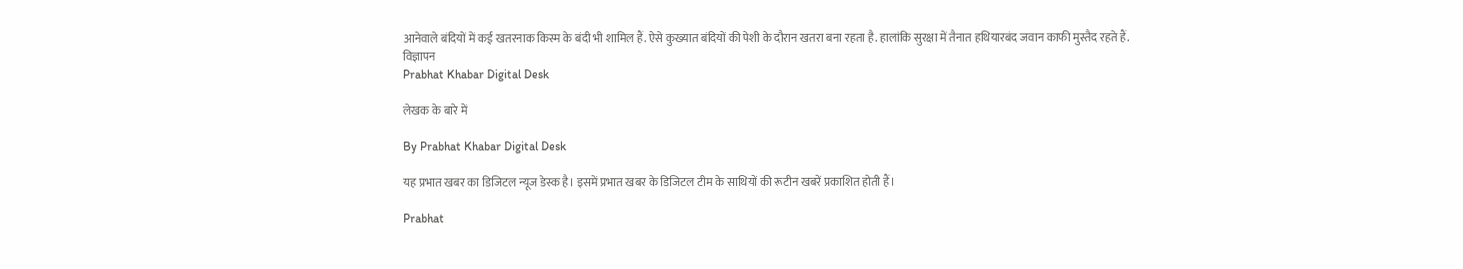आनेवाले बंदियों में कई खतरनाक किस्म के बंदी भी शामिल हैं. ऐसे कुख्यात बंदियों की पेशी के दौरान खतरा बना रहता है. हालांकि सुरक्षा में तैनात हथियारबंद जवान काफी मुस्तैद रहते हैं.
विज्ञापन
Prabhat Khabar Digital Desk

लेखक के बारे में

By Prabhat Khabar Digital Desk

यह प्रभात खबर का डिजिटल न्यूज डेस्क है। इसमें प्रभात खबर के डिजिटल टीम के साथियों की रूटीन खबरें प्रकाशित होती हैं।

Prabhat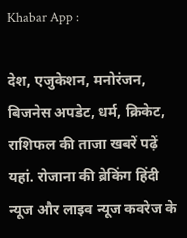Khabar App :

देश, एजुकेशन, मनोरंजन, बिजनेस अपडेट, धर्म, क्रिकेट, राशिफल की ताजा खबरें पढ़ें यहां. रोजाना की ब्रेकिंग हिंदी न्यूज और लाइव न्यूज कवरेज के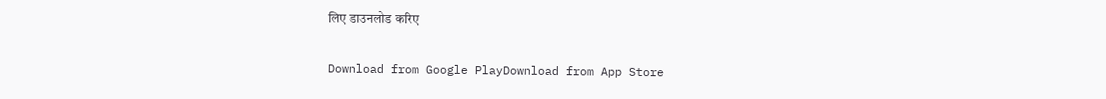लिए डाउनलोड करिए

Download from Google PlayDownload from App Store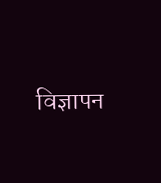विज्ञापन